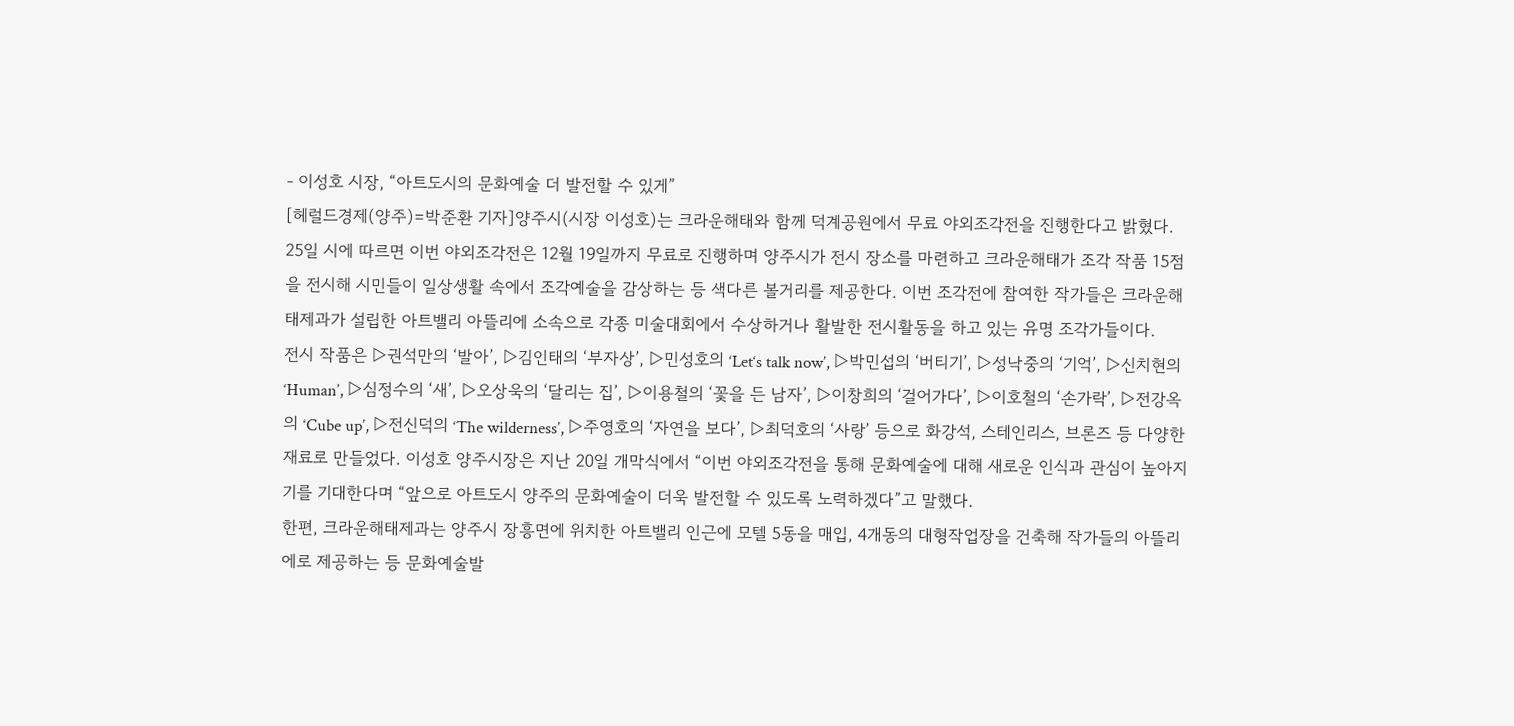- 이성호 시장, “아트도시의 문화예술 더 발전할 수 있게”
[헤럴드경제(양주)=박준환 기자]양주시(시장 이성호)는 크라운해태와 함께 덕계공원에서 무료 야외조각전을 진행한다고 밝혔다.
25일 시에 따르면 이번 야외조각전은 12월 19일까지 무료로 진행하며 양주시가 전시 장소를 마련하고 크라운해태가 조각 작품 15점을 전시해 시민들이 일상생활 속에서 조각예술을 감상하는 등 색다른 볼거리를 제공한다. 이번 조각전에 참여한 작가들은 크라운해태제과가 설립한 아트밸리 아뜰리에 소속으로 각종 미술대회에서 수상하거나 활발한 전시활동을 하고 있는 유명 조각가들이다.
전시 작품은 ▷권석만의 ‘발아’, ▷김인태의 ‘부자상’, ▷민성호의 ‘Let‘s talk now’, ▷박민섭의 ‘버티기’, ▷성낙중의 ‘기억’, ▷신치현의 ‘Human’, ▷심정수의 ‘새’, ▷오상욱의 ‘달리는 집’, ▷이용철의 ‘꽃을 든 남자’, ▷이창희의 ‘걸어가다’, ▷이호철의 ‘손가락’, ▷전강옥의 ‘Cube up’, ▷전신덕의 ‘The wilderness’, ▷주영호의 ‘자연을 보다’, ▷최덕호의 ‘사랑’ 등으로 화강석, 스테인리스, 브론즈 등 다양한 재료로 만들었다. 이성호 양주시장은 지난 20일 개막식에서 “이번 야외조각전을 통해 문화예술에 대해 새로운 인식과 관심이 높아지기를 기대한다며 “앞으로 아트도시 양주의 문화예술이 더욱 발전할 수 있도록 노력하겠다”고 말했다.
한편, 크라운해태제과는 양주시 장흥면에 위치한 아트밸리 인근에 모텔 5동을 매입, 4개동의 대형작업장을 건축해 작가들의 아뜰리에로 제공하는 등 문화예술발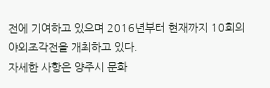전에 기여하고 있으며 2016년부터 현재까지 10회의 야외조각전을 개최하고 있다.
자세한 사항은 양주시 문화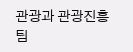관광과 관광진흥팀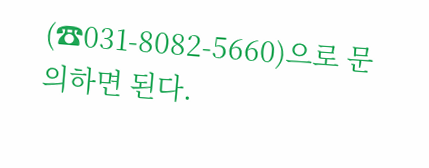(☎031-8082-5660)으로 문의하면 된다.